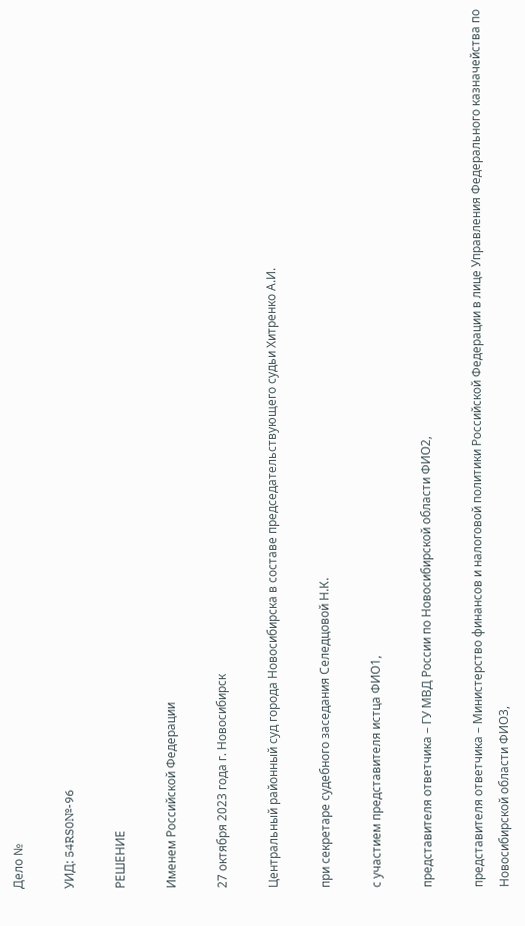Дело №

УИД: 54RS0№-96

РЕШЕНИЕ

Именем Российской Федерации

27 октября 2023 года г. Новосибирск

Центральный районный суд города Новосибирска в составе председательствующего судьи Хитренко А.И.

при секретаре судебного заседания Селедцовой Н.К.

с участием представителя истца ФИО1,

представителя ответчика – ГУ МВД России по Новосибирской области ФИО2,

представителя ответчика – Министерство финансов и налоговой политики Российской Федерации в лице Управления Федерального казначейства по Новосибирской области ФИО3,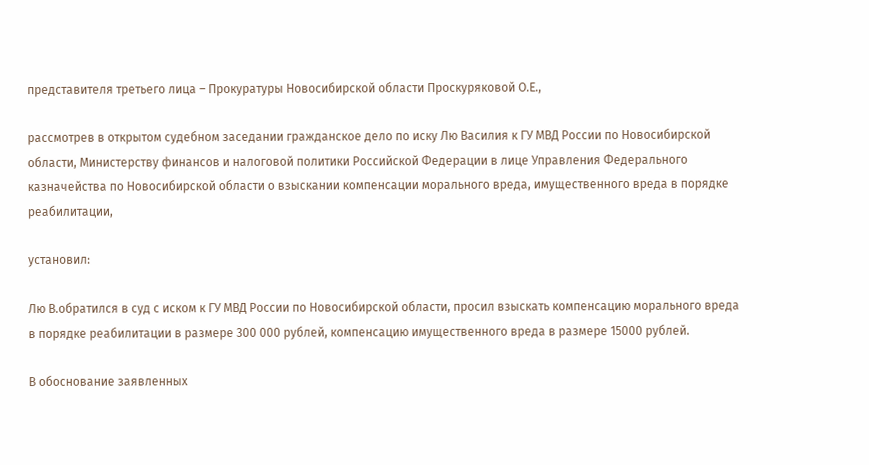представителя третьего лица – Прокуратуры Новосибирской области Проскуряковой О.Е.,

рассмотрев в открытом судебном заседании гражданское дело по иску Лю Василия к ГУ МВД России по Новосибирской области, Министерству финансов и налоговой политики Российской Федерации в лице Управления Федерального казначейства по Новосибирской области о взыскании компенсации морального вреда, имущественного вреда в порядке реабилитации,

установил:

Лю В.обратился в суд с иском к ГУ МВД России по Новосибирской области, просил взыскать компенсацию морального вреда в порядке реабилитации в размере 300 000 рублей, компенсацию имущественного вреда в размере 15000 рублей.

В обоснование заявленных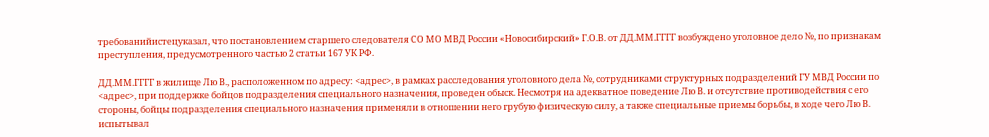требованийистецуказал, что постановлением старшего следователя СО МО МВД России «Новосибирский» Г.О.В. от ДД.ММ.ГГГГ возбуждено уголовное дело №, по признакам преступления, предусмотренного частью 2 статьи 167 УК РФ.

ДД.ММ.ГГГГ в жилище Лю В., расположенном по адресу: <адрес>, в рамках расследования уголовного дела №, сотрудниками структурных подразделений ГУ МВД России по <адрес>, при поддержке бойцов подразделения специального назначения, проведен обыск. Несмотря на адекватное поведение Лю В. и отсутствие противодействия с его стороны, бойцы подразделения специального назначения применяли в отношении него грубую физическую силу, а также специальные приемы борьбы, в ходе чего Лю В. испытывал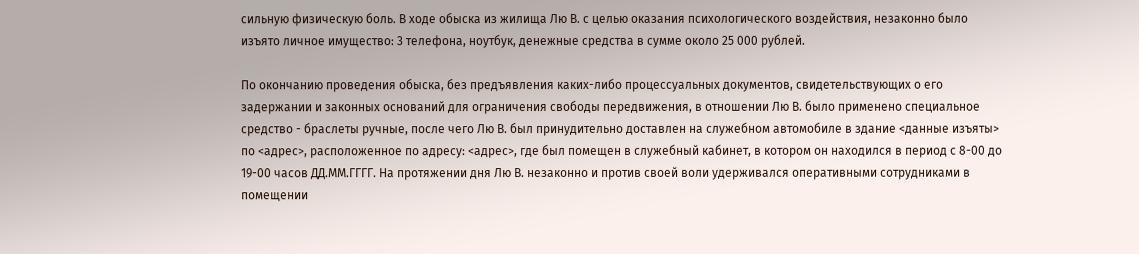сильную физическую боль. В ходе обыска из жилища Лю В. с целью оказания психологического воздействия, незаконно было изъято личное имущество: 3 телефона, ноутбук, денежные средства в сумме около 25 000 рублей.

По окончанию проведения обыска, без предъявления каких-либо процессуальных документов, свидетельствующих о его задержании и законных оснований для ограничения свободы передвижения, в отношении Лю В. было применено специальное средство - браслеты ручные, после чего Лю В. был принудительно доставлен на служебном автомобиле в здание <данные изъяты> по <адрес>, расположенное по адресу: <адрес>, где был помещен в служебный кабинет, в котором он находился в период с 8-00 до 19-00 часов ДД.ММ.ГГГГ. На протяжении дня Лю В. незаконно и против своей воли удерживался оперативными сотрудниками в помещении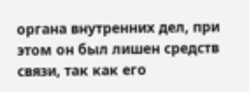органа внутренних дел, при этом он был лишен средств связи, так как его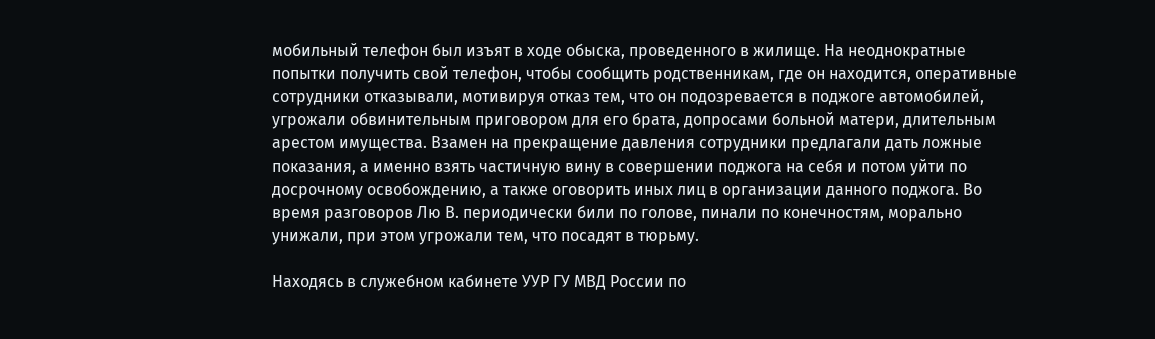мобильный телефон был изъят в ходе обыска, проведенного в жилище. На неоднократные попытки получить свой телефон, чтобы сообщить родственникам, где он находится, оперативные сотрудники отказывали, мотивируя отказ тем, что он подозревается в поджоге автомобилей, угрожали обвинительным приговором для его брата, допросами больной матери, длительным арестом имущества. Взамен на прекращение давления сотрудники предлагали дать ложные показания, а именно взять частичную вину в совершении поджога на себя и потом уйти по досрочному освобождению, а также оговорить иных лиц в организации данного поджога. Во время разговоров Лю В. периодически били по голове, пинали по конечностям, морально унижали, при этом угрожали тем, что посадят в тюрьму.

Находясь в служебном кабинете УУР ГУ МВД России по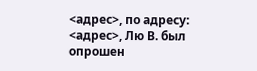<адрес>, по адресу: <адрес>, Лю В. был опрошен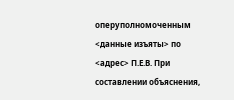оперуполномоченным <данные изъяты> по <адрес> П.Е.В. При составлении объяснения,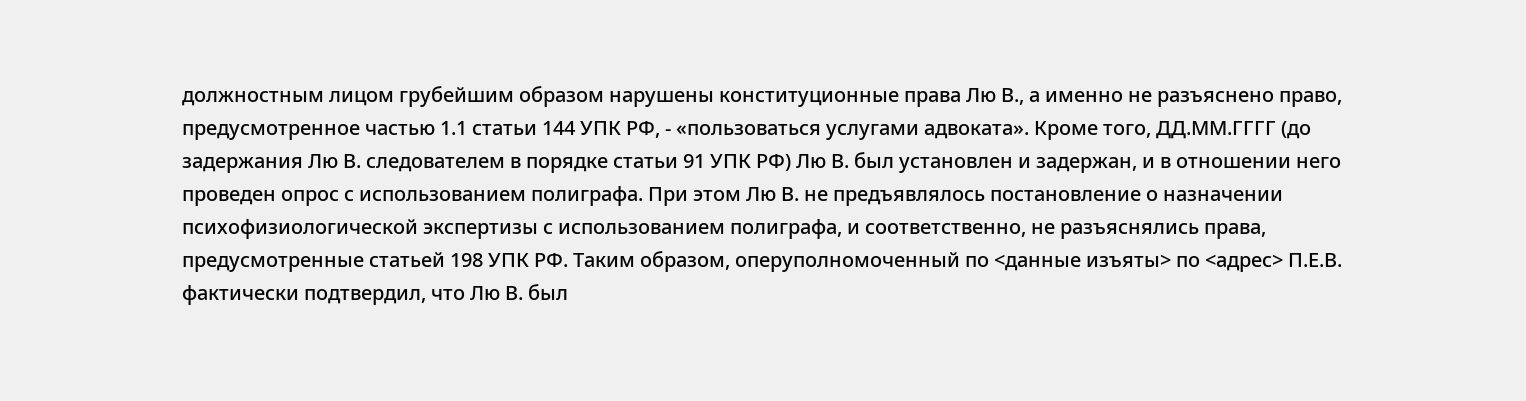должностным лицом грубейшим образом нарушены конституционные права Лю В., а именно не разъяснено право, предусмотренное частью 1.1 статьи 144 УПК РФ, - «пользоваться услугами адвоката». Кроме того, ДД.ММ.ГГГГ (до задержания Лю В. следователем в порядке статьи 91 УПК РФ) Лю В. был установлен и задержан, и в отношении него проведен опрос с использованием полиграфа. При этом Лю В. не предъявлялось постановление о назначении психофизиологической экспертизы с использованием полиграфа, и соответственно, не разъяснялись права, предусмотренные статьей 198 УПК РФ. Таким образом, оперуполномоченный по <данные изъяты> по <адрес> П.Е.В. фактически подтвердил, что Лю В. был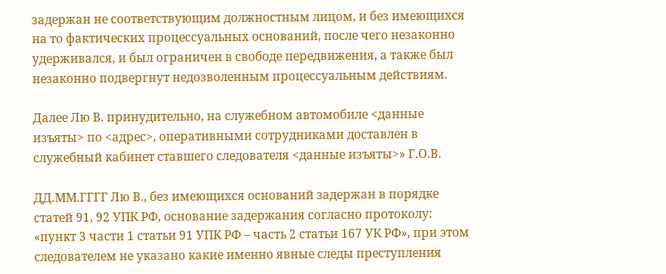задержан не соответствующим должностным лицом, и без имеющихся на то фактических процессуальных оснований, после чего незаконно удерживался, и был ограничен в свободе передвижения, а также был незаконно подвергнут недозволенным процессуальным действиям.

Далее Лю В. принудительно, на служебном автомобиле <данные изъяты> по <адрес>, оперативными сотрудниками доставлен в служебный кабинет ставшего следователя <данные изъяты>» Г.О.В.

ДД.ММ.ГГГГ Лю В., без имеющихся оснований задержан в порядке статей 91, 92 УПК РФ, основание задержания согласно протоколу: «пункт 3 части 1 статьи 91 УПК РФ – часть 2 статьи 167 УК РФ», при этом следователем не указано какие именно явные следы преступления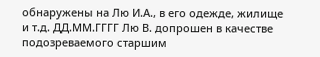обнаружены на Лю И.А., в его одежде, жилище и т.д. ДД.ММ.ГГГГ Лю В. допрошен в качестве подозреваемого старшим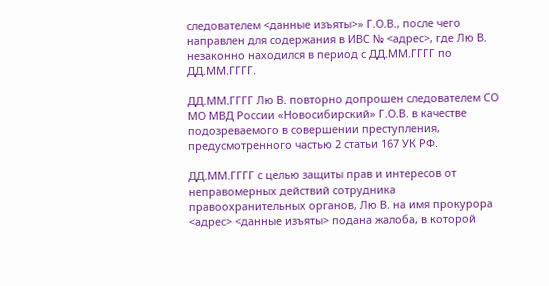следователем <данные изъяты>» Г.О.В., после чего направлен для содержания в ИВС № <адрес>, где Лю В. незаконно находился в период с ДД.ММ.ГГГГ по ДД.ММ.ГГГГ.

ДД.ММ.ГГГГ Лю В. повторно допрошен следователем СО МО МВД России «Новосибирский» Г.О.В. в качестве подозреваемого в совершении преступления, предусмотренного частью 2 статьи 167 УК РФ.

ДД.ММ.ГГГГ с целью защиты прав и интересов от неправомерных действий сотрудника правоохранительных органов, Лю В. на имя прокурора <адрес> <данные изъяты> подана жалоба, в которой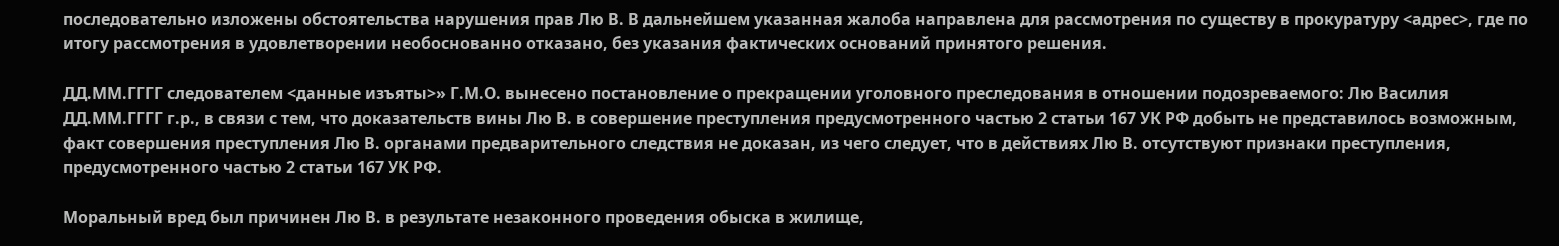последовательно изложены обстоятельства нарушения прав Лю В. В дальнейшем указанная жалоба направлена для рассмотрения по существу в прокуратуру <адрес>, где по итогу рассмотрения в удовлетворении необоснованно отказано, без указания фактических оснований принятого решения.

ДД.ММ.ГГГГ следователем <данные изъяты>» Г.М.О. вынесено постановление о прекращении уголовного преследования в отношении подозреваемого: Лю Василия ДД.ММ.ГГГГ г.р., в связи с тем, что доказательств вины Лю В. в совершение преступления предусмотренного частью 2 статьи 167 УК РФ добыть не представилось возможным, факт совершения преступления Лю В. органами предварительного следствия не доказан, из чего следует, что в действиях Лю В. отсутствуют признаки преступления, предусмотренного частью 2 статьи 167 УК РФ.

Моральный вред был причинен Лю В. в результате незаконного проведения обыска в жилище,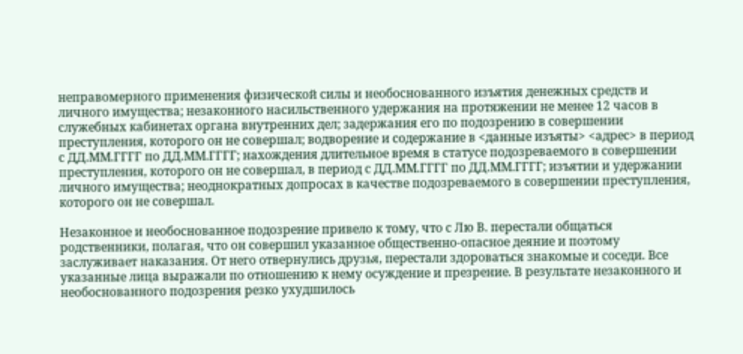неправомерного применения физической силы и необоснованного изъятия денежных средств и личного имущества; незаконного насильственного удержания на протяжении не менее 12 часов в служебных кабинетах органа внутренних дел; задержания его по подозрению в совершении преступления, которого он не совершал; водворение и содержание в <данные изъяты> <адрес> в период с ДД.ММ.ГГГГ по ДД.ММ.ГГГГ; нахождения длительное время в статусе подозреваемого в совершении преступления, которого он не совершал, в период с ДД.ММ.ГГГГ по ДД.ММ.ГГГГ; изъятии и удержании личного имущества; неоднократных допросах в качестве подозреваемого в совершении преступления, которого он не совершал.

Незаконное и необоснованное подозрение привело к тому, что с Лю В. перестали общаться родственники, полагая, что он совершил указанное общественно-опасное деяние и поэтому заслуживает наказания. От него отвернулись друзья, перестали здороваться знакомые и соседи. Все указанные лица выражали по отношению к нему осуждение и презрение. В результате незаконного и необоснованного подозрения резко ухудшилось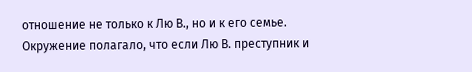отношение не только к Лю В., но и к его семье. Окружение полагало, что если Лю В. преступник и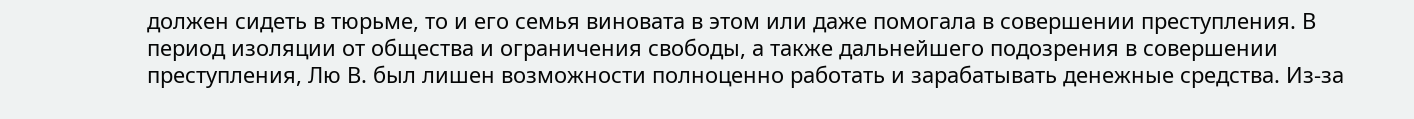должен сидеть в тюрьме, то и его семья виновата в этом или даже помогала в совершении преступления. В период изоляции от общества и ограничения свободы, а также дальнейшего подозрения в совершении преступления, Лю В. был лишен возможности полноценно работать и зарабатывать денежные средства. Из-за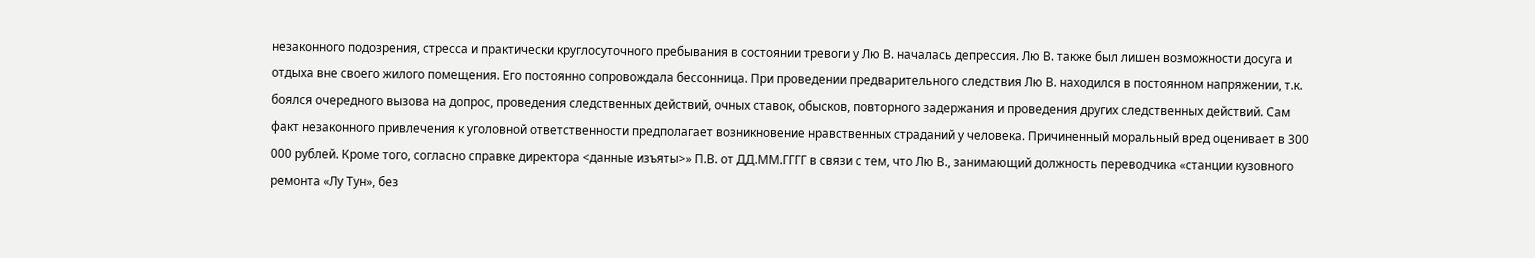незаконного подозрения, стресса и практически круглосуточного пребывания в состоянии тревоги у Лю В. началась депрессия. Лю В. также был лишен возможности досуга и отдыха вне своего жилого помещения. Его постоянно сопровождала бессонница. При проведении предварительного следствия Лю В. находился в постоянном напряжении, т.к. боялся очередного вызова на допрос, проведения следственных действий, очных ставок, обысков, повторного задержания и проведения других следственных действий. Сам факт незаконного привлечения к уголовной ответственности предполагает возникновение нравственных страданий у человека. Причиненный моральный вред оценивает в 300 000 рублей. Кроме того, согласно справке директора <данные изъяты>» П.В. от ДД.ММ.ГГГГ в связи с тем, что Лю В., занимающий должность переводчика «станции кузовного ремонта «Лу Тун», без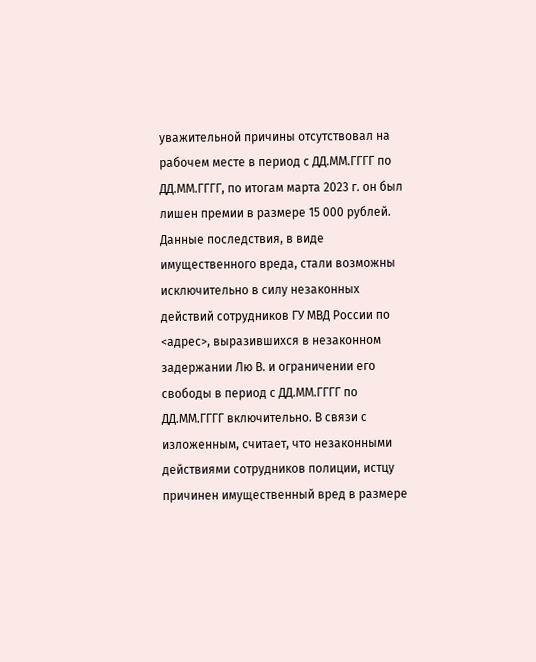уважительной причины отсутствовал на рабочем месте в период с ДД.ММ.ГГГГ по ДД.ММ.ГГГГ, по итогам марта 2023 г. он был лишен премии в размере 15 000 рублей. Данные последствия, в виде имущественного вреда, стали возможны исключительно в силу незаконных действий сотрудников ГУ МВД России по <адрес>, выразившихся в незаконном задержании Лю В. и ограничении его свободы в период с ДД.ММ.ГГГГ по ДД.ММ.ГГГГ включительно. В связи с изложенным, считает, что незаконными действиями сотрудников полиции, истцу причинен имущественный вред в размере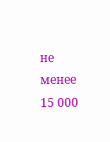не менее 15 000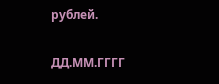рублей.

ДД.ММ.ГГГГ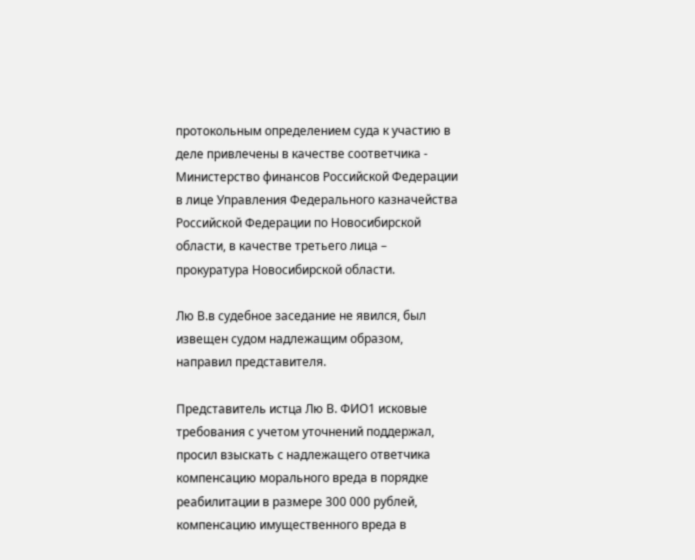протокольным определением суда к участию в деле привлечены в качестве соответчика - Министерство финансов Российской Федерации в лице Управления Федерального казначейства Российской Федерации по Новосибирской области, в качестве третьего лица – прокуратура Новосибирской области.

Лю В.в судебное заседание не явился, был извещен судом надлежащим образом, направил представителя.

Представитель истца Лю В. ФИО1 исковые требования с учетом уточнений поддержал, просил взыскать с надлежащего ответчика компенсацию морального вреда в порядке реабилитации в размере 300 000 рублей, компенсацию имущественного вреда в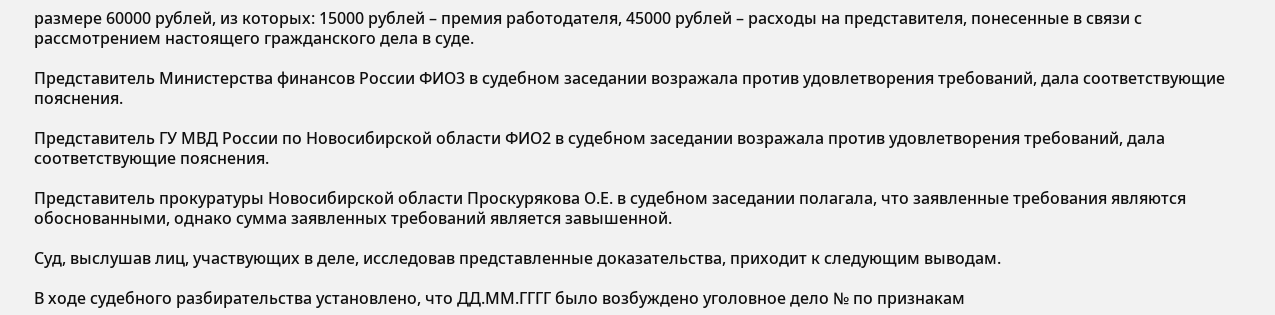размере 60000 рублей, из которых: 15000 рублей – премия работодателя, 45000 рублей – расходы на представителя, понесенные в связи с рассмотрением настоящего гражданского дела в суде.

Представитель Министерства финансов России ФИО3 в судебном заседании возражала против удовлетворения требований, дала соответствующие пояснения.

Представитель ГУ МВД России по Новосибирской области ФИО2 в судебном заседании возражала против удовлетворения требований, дала соответствующие пояснения.

Представитель прокуратуры Новосибирской области Проскурякова О.Е. в судебном заседании полагала, что заявленные требования являются обоснованными, однако сумма заявленных требований является завышенной.

Суд, выслушав лиц, участвующих в деле, исследовав представленные доказательства, приходит к следующим выводам.

В ходе судебного разбирательства установлено, что ДД.ММ.ГГГГ было возбуждено уголовное дело № по признакам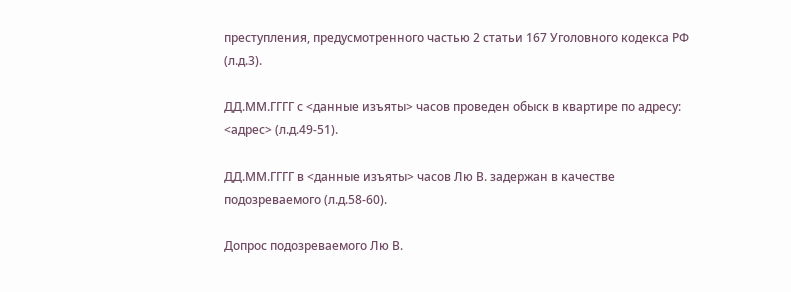преступления, предусмотренного частью 2 статьи 167 Уголовного кодекса РФ (л.д.3).

ДД.ММ.ГГГГ с <данные изъяты> часов проведен обыск в квартире по адресу: <адрес> (л.д.49-51).

ДД.ММ.ГГГГ в <данные изъяты> часов Лю В. задержан в качестве подозреваемого (л.д.58-60).

Допрос подозреваемого Лю В.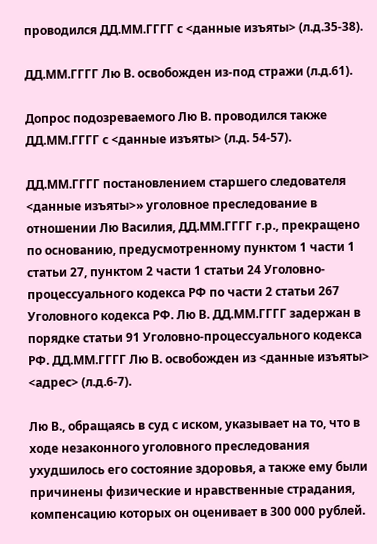проводился ДД.ММ.ГГГГ с <данные изъяты> (л.д.35-38).

ДД.ММ.ГГГГ Лю В. освобожден из-под стражи (л.д.61).

Допрос подозреваемого Лю В. проводился также ДД.ММ.ГГГГ с <данные изъяты> (л.д. 54-57).

ДД.ММ.ГГГГ постановлением старшего следователя <данные изъяты>» уголовное преследование в отношении Лю Василия, ДД.ММ.ГГГГ г.р., прекращено по основанию, предусмотренному пунктом 1 части 1 статьи 27, пунктом 2 части 1 статьи 24 Уголовно-процессуального кодекса РФ по части 2 статьи 267 Уголовного кодекса РФ. Лю В. ДД.ММ.ГГГГ задержан в порядке статьи 91 Уголовно-процессуального кодекса РФ. ДД.ММ.ГГГГ Лю В. освобожден из <данные изъяты> <адрес> (л.д.6-7).

Лю В., обращаясь в суд с иском, указывает на то, что в ходе незаконного уголовного преследования ухудшилось его состояние здоровья, а также ему были причинены физические и нравственные страдания, компенсацию которых он оценивает в 300 000 рублей.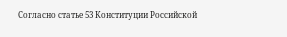Согласно статье 53 Конституции Российской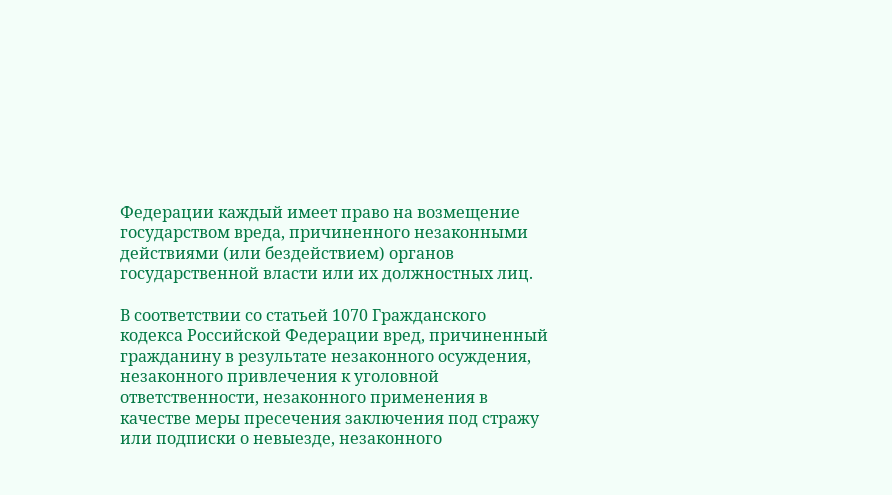Федерации каждый имеет право на возмещение государством вреда, причиненного незаконными действиями (или бездействием) органов государственной власти или их должностных лиц.

В соответствии со статьей 1070 Гражданского кодекса Российской Федерации вред, причиненный гражданину в результате незаконного осуждения, незаконного привлечения к уголовной ответственности, незаконного применения в качестве меры пресечения заключения под стражу или подписки о невыезде, незаконного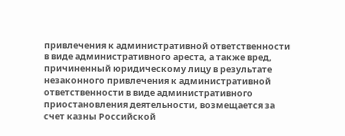привлечения к административной ответственности в виде административного ареста, а также вред, причиненный юридическому лицу в результате незаконного привлечения к административной ответственности в виде административного приостановления деятельности, возмещается за счет казны Российской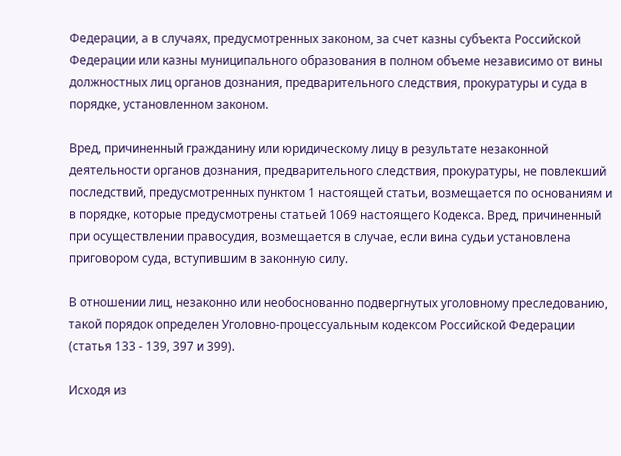Федерации, а в случаях, предусмотренных законом, за счет казны субъекта Российской Федерации или казны муниципального образования в полном объеме независимо от вины должностных лиц органов дознания, предварительного следствия, прокуратуры и суда в порядке, установленном законом.

Вред, причиненный гражданину или юридическому лицу в результате незаконной деятельности органов дознания, предварительного следствия, прокуратуры, не повлекший последствий, предусмотренных пунктом 1 настоящей статьи, возмещается по основаниям и в порядке, которые предусмотрены статьей 1069 настоящего Кодекса. Вред, причиненный при осуществлении правосудия, возмещается в случае, если вина судьи установлена приговором суда, вступившим в законную силу.

В отношении лиц, незаконно или необоснованно подвергнутых уголовному преследованию, такой порядок определен Уголовно-процессуальным кодексом Российской Федерации (статья 133 - 139, 397 и 399).

Исходя из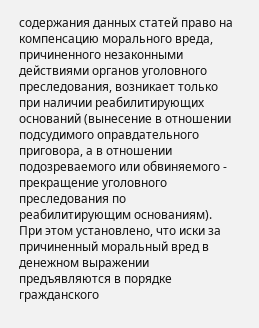содержания данных статей право на компенсацию морального вреда, причиненного незаконными действиями органов уголовного преследования, возникает только при наличии реабилитирующих оснований (вынесение в отношении подсудимого оправдательного приговора, а в отношении подозреваемого или обвиняемого - прекращение уголовного преследования по реабилитирующим основаниям). При этом установлено, что иски за причиненный моральный вред в денежном выражении предъявляются в порядке гражданского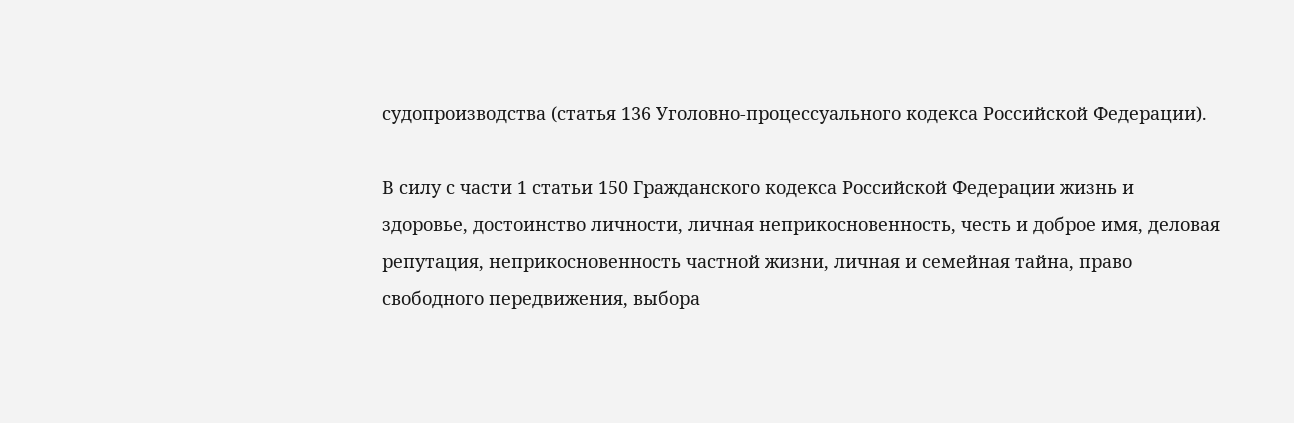судопроизводства (статья 136 Уголовно-процессуального кодекса Российской Федерации).

В силу с части 1 статьи 150 Гражданского кодекса Российской Федерации жизнь и здоровье, достоинство личности, личная неприкосновенность, честь и доброе имя, деловая репутация, неприкосновенность частной жизни, личная и семейная тайна, право свободного передвижения, выбора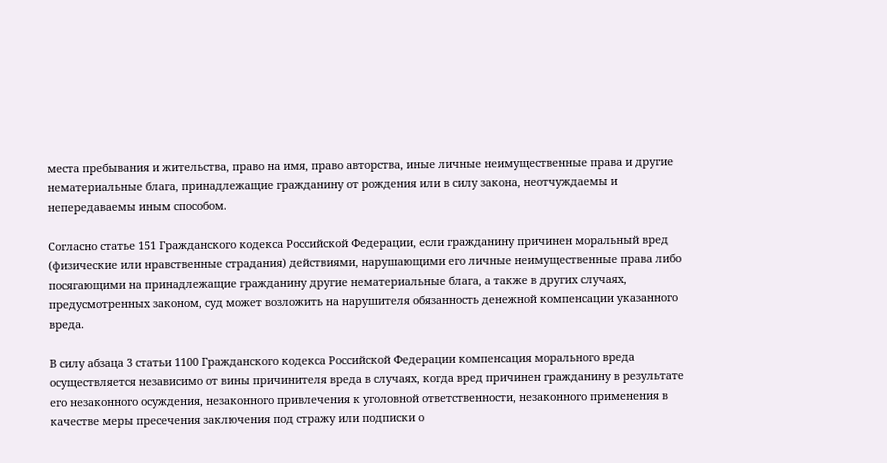места пребывания и жительства, право на имя, право авторства, иные личные неимущественные права и другие нематериальные блага, принадлежащие гражданину от рождения или в силу закона, неотчуждаемы и непередаваемы иным способом.

Согласно статье 151 Гражданского кодекса Российской Федерации, если гражданину причинен моральный вред (физические или нравственные страдания) действиями, нарушающими его личные неимущественные права либо посягающими на принадлежащие гражданину другие нематериальные блага, а также в других случаях, предусмотренных законом, суд может возложить на нарушителя обязанность денежной компенсации указанного вреда.

В силу абзаца 3 статьи 1100 Гражданского кодекса Российской Федерации компенсация морального вреда осуществляется независимо от вины причинителя вреда в случаях, когда вред причинен гражданину в результате его незаконного осуждения, незаконного привлечения к уголовной ответственности, незаконного применения в качестве меры пресечения заключения под стражу или подписки о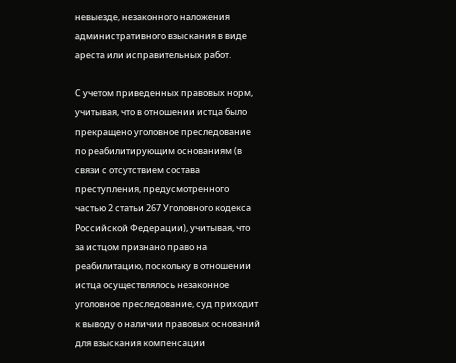невыезде, незаконного наложения административного взыскания в виде ареста или исправительных работ.

С учетом приведенных правовых норм, учитывая, что в отношении истца было прекращено уголовное преследование по реабилитирующим основаниям (в связи с отсутствием состава преступления, предусмотренного частью 2 статьи 267 Уголовного кодекса Российской Федерации), учитывая, что за истцом признано право на реабилитацию, поскольку в отношении истца осуществлялось незаконное уголовное преследование, суд приходит к выводу о наличии правовых оснований для взыскания компенсации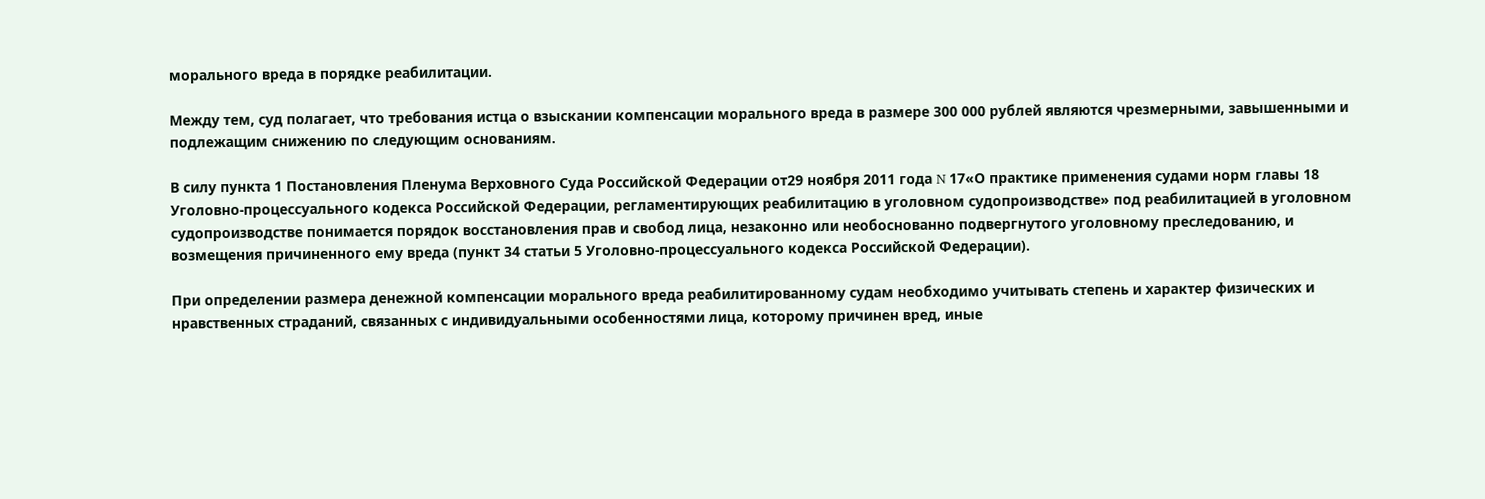морального вреда в порядке реабилитации.

Между тем, суд полагает, что требования истца о взыскании компенсации морального вреда в размере 300 000 рублей являются чрезмерными, завышенными и подлежащим снижению по следующим основаниям.

В силу пункта 1 Постановления Пленума Верховного Суда Российской Федерации от29 ноября 2011 года N 17«О практике применения судами норм главы 18 Уголовно-процессуального кодекса Российской Федерации, регламентирующих реабилитацию в уголовном судопроизводстве» под реабилитацией в уголовном судопроизводстве понимается порядок восстановления прав и свобод лица, незаконно или необоснованно подвергнутого уголовному преследованию, и возмещения причиненного ему вреда (пункт 34 статьи 5 Уголовно-процессуального кодекса Российской Федерации).

При определении размера денежной компенсации морального вреда реабилитированному судам необходимо учитывать степень и характер физических и нравственных страданий, связанных с индивидуальными особенностями лица, которому причинен вред, иные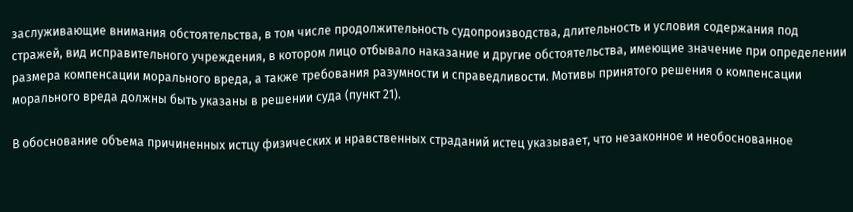заслуживающие внимания обстоятельства, в том числе продолжительность судопроизводства, длительность и условия содержания под стражей, вид исправительного учреждения, в котором лицо отбывало наказание и другие обстоятельства, имеющие значение при определении размера компенсации морального вреда, а также требования разумности и справедливости. Мотивы принятого решения о компенсации морального вреда должны быть указаны в решении суда (пункт 21).

В обоснование объема причиненных истцу физических и нравственных страданий истец указывает, что незаконное и необоснованное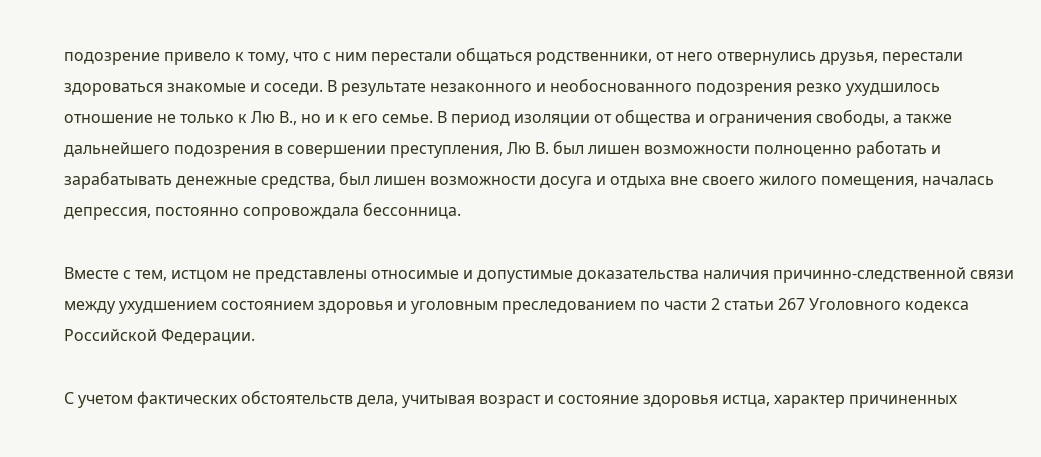подозрение привело к тому, что с ним перестали общаться родственники, от него отвернулись друзья, перестали здороваться знакомые и соседи. В результате незаконного и необоснованного подозрения резко ухудшилось отношение не только к Лю В., но и к его семье. В период изоляции от общества и ограничения свободы, а также дальнейшего подозрения в совершении преступления, Лю В. был лишен возможности полноценно работать и зарабатывать денежные средства, был лишен возможности досуга и отдыха вне своего жилого помещения, началась депрессия, постоянно сопровождала бессонница.

Вместе с тем, истцом не представлены относимые и допустимые доказательства наличия причинно-следственной связи между ухудшением состоянием здоровья и уголовным преследованием по части 2 статьи 267 Уголовного кодекса Российской Федерации.

С учетом фактических обстоятельств дела, учитывая возраст и состояние здоровья истца, характер причиненных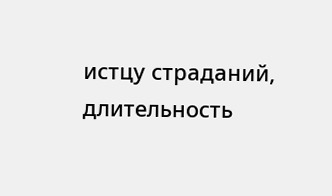истцу страданий, длительность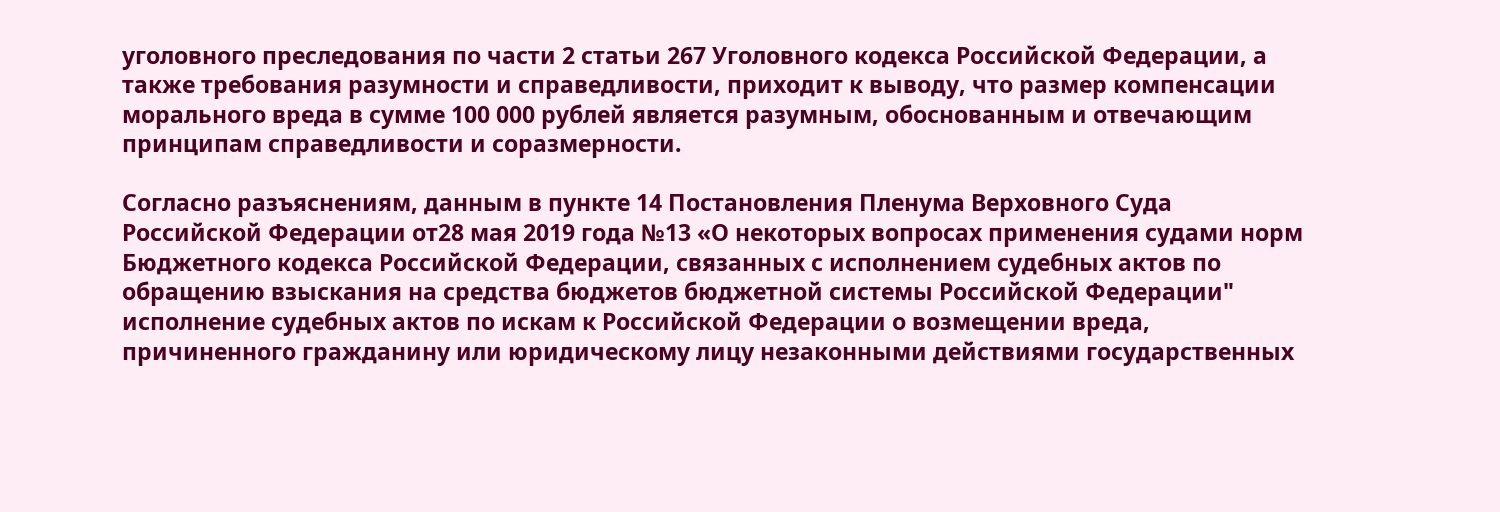уголовного преследования по части 2 статьи 267 Уголовного кодекса Российской Федерации, а также требования разумности и справедливости, приходит к выводу, что размер компенсации морального вреда в сумме 100 000 рублей является разумным, обоснованным и отвечающим принципам справедливости и соразмерности.

Согласно разъяснениям, данным в пункте 14 Постановления Пленума Верховного Суда Российской Федерации от28 мая 2019 года №13 «О некоторых вопросах применения судами норм Бюджетного кодекса Российской Федерации, связанных с исполнением судебных актов по обращению взыскания на средства бюджетов бюджетной системы Российской Федерации" исполнение судебных актов по искам к Российской Федерации о возмещении вреда, причиненного гражданину или юридическому лицу незаконными действиями государственных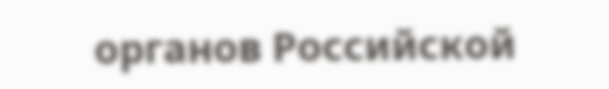органов Российской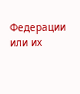Федерации или их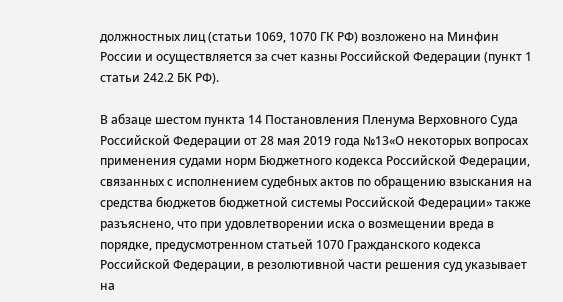должностных лиц (статьи 1069, 1070 ГК РФ) возложено на Минфин России и осуществляется за счет казны Российской Федерации (пункт 1 статьи 242.2 БК РФ).

В абзаце шестом пункта 14 Постановления Пленума Верховного Суда Российской Федерации от 28 мая 2019 года №13«О некоторых вопросах применения судами норм Бюджетного кодекса Российской Федерации, связанных с исполнением судебных актов по обращению взыскания на средства бюджетов бюджетной системы Российской Федерации» также разъяснено, что при удовлетворении иска о возмещении вреда в порядке, предусмотренном статьей 1070 Гражданского кодекса Российской Федерации, в резолютивной части решения суд указывает на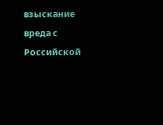взыскание вреда с Российской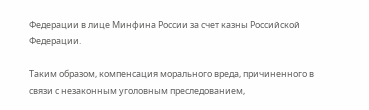Федерации в лице Минфина России за счет казны Российской Федерации.

Таким образом, компенсация морального вреда, причиненного в связи с незаконным уголовным преследованием,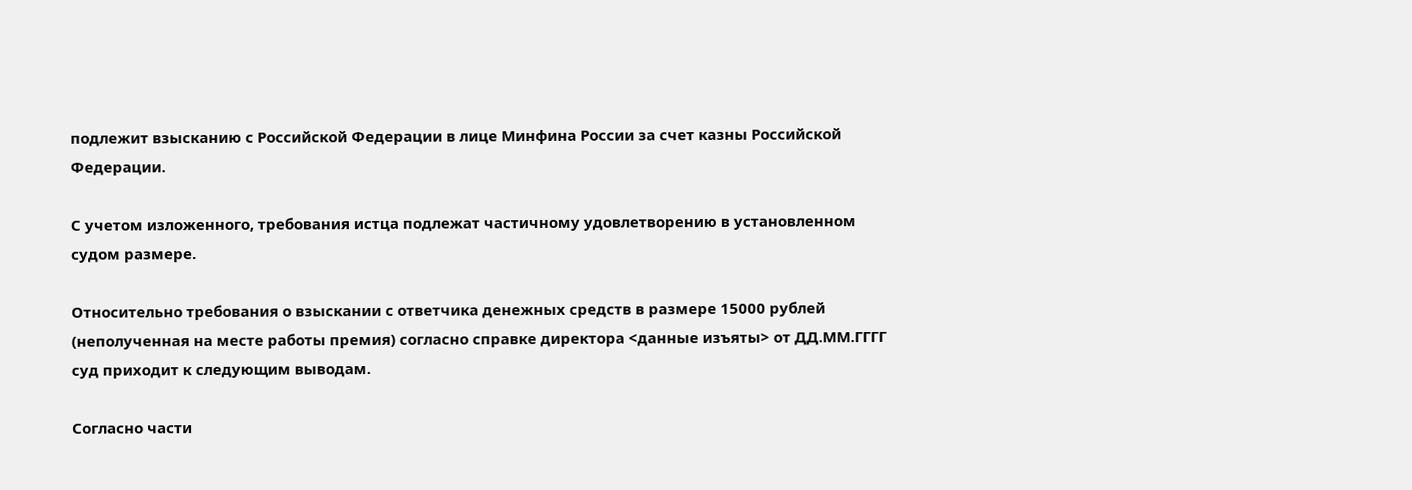подлежит взысканию с Российской Федерации в лице Минфина России за счет казны Российской Федерации.

С учетом изложенного, требования истца подлежат частичному удовлетворению в установленном судом размере.

Относительно требования о взыскании с ответчика денежных средств в размере 15000 рублей (неполученная на месте работы премия) согласно справке директора <данные изъяты> от ДД.ММ.ГГГГ суд приходит к следующим выводам.

Согласно части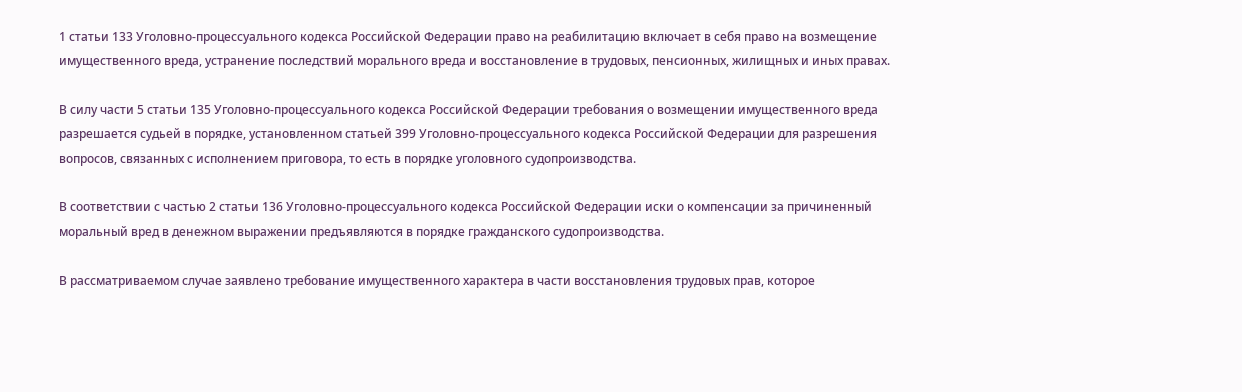1 статьи 133 Уголовно-процессуального кодекса Российской Федерации право на реабилитацию включает в себя право на возмещение имущественного вреда, устранение последствий морального вреда и восстановление в трудовых, пенсионных, жилищных и иных правах.

В силу части 5 статьи 135 Уголовно-процессуального кодекса Российской Федерации требования о возмещении имущественного вреда разрешается судьей в порядке, установленном статьей 399 Уголовно-процессуального кодекса Российской Федерации для разрешения вопросов, связанных с исполнением приговора, то есть в порядке уголовного судопроизводства.

В соответствии с частью 2 статьи 136 Уголовно-процессуального кодекса Российской Федерации иски о компенсации за причиненный моральный вред в денежном выражении предъявляются в порядке гражданского судопроизводства.

В рассматриваемом случае заявлено требование имущественного характера в части восстановления трудовых прав, которое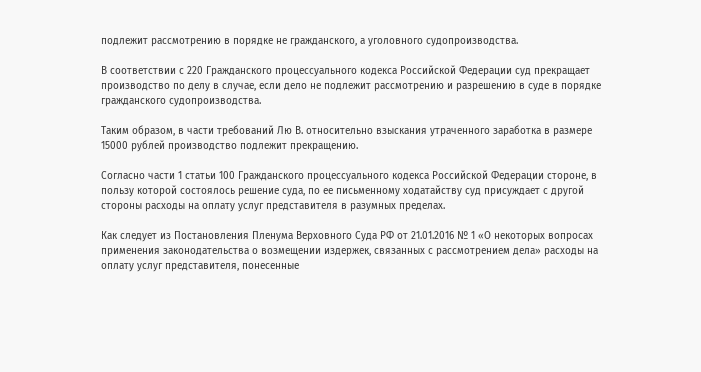подлежит рассмотрению в порядке не гражданского, а уголовного судопроизводства.

В соответствии с 220 Гражданского процессуального кодекса Российской Федерации суд прекращает производство по делу в случае, если дело не подлежит рассмотрению и разрешению в суде в порядке гражданского судопроизводства.

Таким образом, в части требований Лю В. относительно взыскания утраченного заработка в размере 15000 рублей производство подлежит прекращению.

Согласно части 1 статьи 100 Гражданского процессуального кодекса Российской Федерации стороне, в пользу которой состоялось решение суда, по ее письменному ходатайству суд присуждает с другой стороны расходы на оплату услуг представителя в разумных пределах.

Как следует из Постановления Пленума Верховного Суда РФ от 21.01.2016 № 1 «О некоторых вопросах применения законодательства о возмещении издержек, связанных с рассмотрением дела» расходы на оплату услуг представителя, понесенные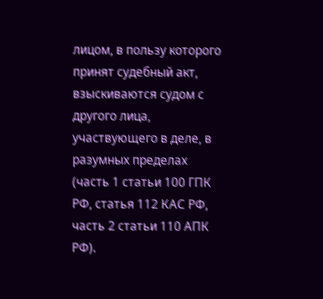лицом, в пользу которого принят судебный акт, взыскиваются судом с другого лица, участвующего в деле, в разумных пределах (часть 1 статьи 100 ГПК РФ, статья 112 КАС РФ, часть 2 статьи 110 АПК РФ).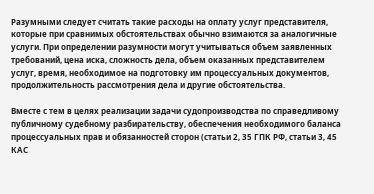Разумными следует считать такие расходы на оплату услуг представителя, которые при сравнимых обстоятельствах обычно взимаются за аналогичные услуги. При определении разумности могут учитываться объем заявленных требований, цена иска, сложность дела, объем оказанных представителем услуг, время, необходимое на подготовку им процессуальных документов, продолжительность рассмотрения дела и другие обстоятельства.

Вместе с тем в целях реализации задачи судопроизводства по справедливому публичному судебному разбирательству, обеспечения необходимого баланса процессуальных прав и обязанностей сторон (статьи 2, 35 ГПК РФ, статьи 3, 45 КАС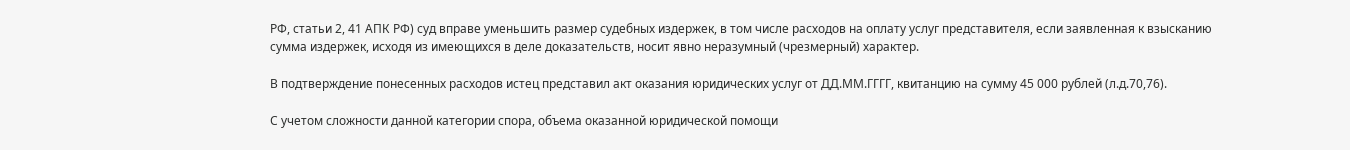РФ, статьи 2, 41 АПК РФ) суд вправе уменьшить размер судебных издержек, в том числе расходов на оплату услуг представителя, если заявленная к взысканию сумма издержек, исходя из имеющихся в деле доказательств, носит явно неразумный (чрезмерный) характер.

В подтверждение понесенных расходов истец представил акт оказания юридических услуг от ДД.ММ.ГГГГ, квитанцию на сумму 45 000 рублей (л.д.70,76).

С учетом сложности данной категории спора, объема оказанной юридической помощи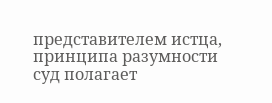представителем истца, принципа разумности суд полагает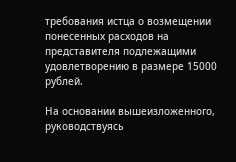требования истца о возмещении понесенных расходов на представителя подлежащими удовлетворению в размере 15000 рублей.

На основании вышеизложенного, руководствуясь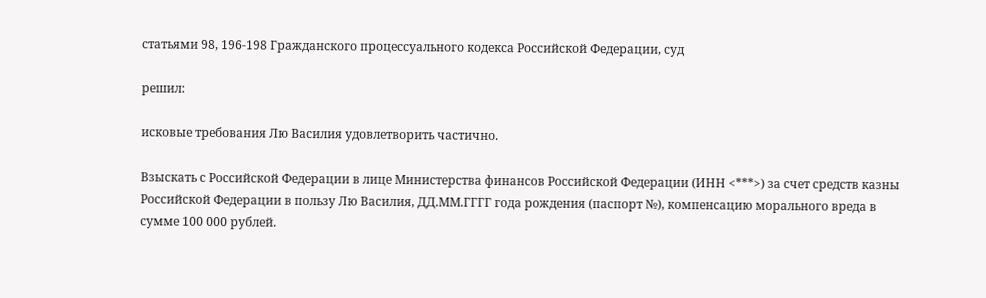статьями 98, 196-198 Гражданского процессуального кодекса Российской Федерации, суд

решил:

исковые требования Лю Василия удовлетворить частично.

Взыскать с Российской Федерации в лице Министерства финансов Российской Федерации (ИНН <***>) за счет средств казны Российской Федерации в пользу Лю Василия, ДД.ММ.ГГГГ года рождения (паспорт №), компенсацию морального вреда в сумме 100 000 рублей.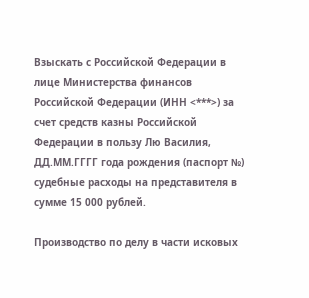Взыскать с Российской Федерации в лице Министерства финансов Российской Федерации (ИНН <***>) за счет средств казны Российской Федерации в пользу Лю Василия, ДД.ММ.ГГГГ года рождения (паспорт №) судебные расходы на представителя в сумме 15 000 рублей.

Производство по делу в части исковых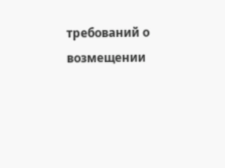требований о возмещении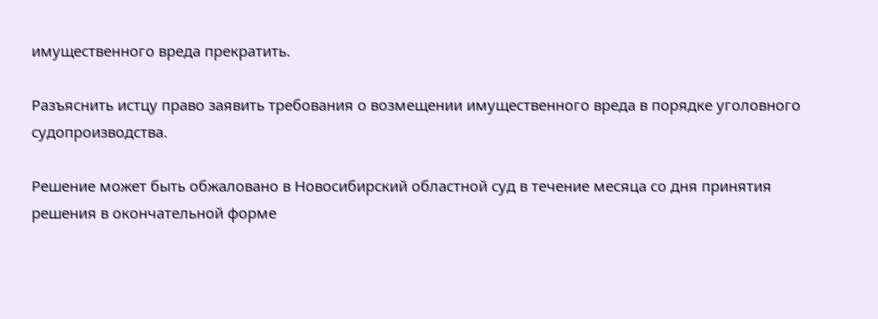имущественного вреда прекратить.

Разъяснить истцу право заявить требования о возмещении имущественного вреда в порядке уголовного судопроизводства.

Решение может быть обжаловано в Новосибирский областной суд в течение месяца со дня принятия решения в окончательной форме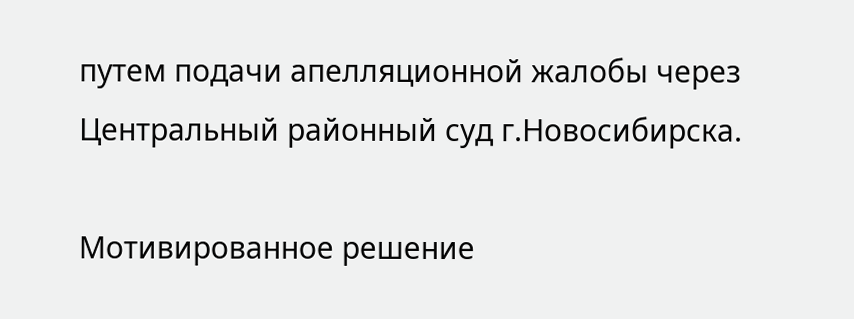путем подачи апелляционной жалобы через Центральный районный суд г.Новосибирска.

Мотивированное решение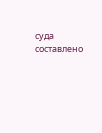суда составлено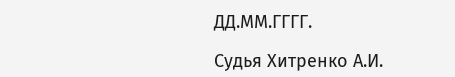ДД.ММ.ГГГГ.

Судья Хитренко А.И.